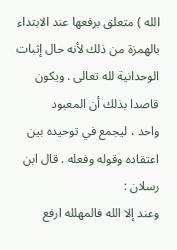الله ) متعلق برفعها عند الابتداء بالهمزة من ذلك لأنه حال إثبات الوحدانية لله تعالى . ويكون قاصدا بذلك أن المعبود
واحد ، ليجمع في توحيده بين اعتقاده وقوله وفعله . قال ابن رسلان :
وعند إلا الله فالمهلله ارفع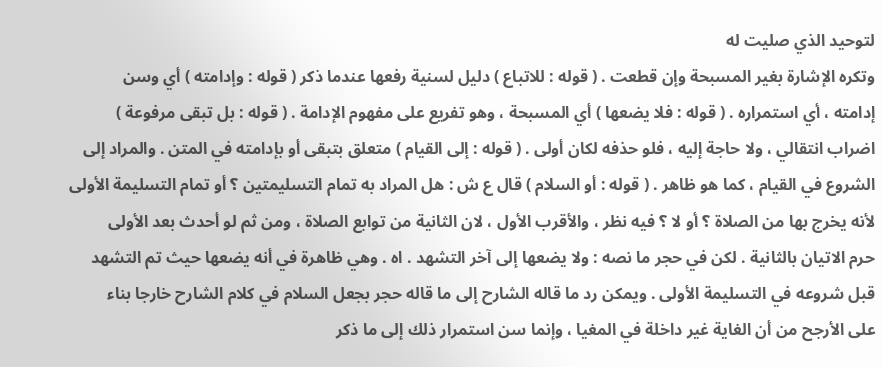لتوحيد الذي صليت له
وتكره الإشارة بغير المسبحة وإن قطعت . ( قوله : للاتباع ) دليل لسنية رفعها عندما ذكر ( قوله : وإدامته ) أي وسن
إدامته ، أي استمراره . ( قوله : فلا يضعها ) أي المسبحة ، وهو تفريع على مفهوم الإدامة . ( قوله : بل تبقى مرفوعة )
اضراب انتقالي ، ولا حاجة إليه ، فلو حذفه لكان أولى . ( قوله : إلى القيام ) متعلق بتبقى أو بإدامته في المتن . والمراد إلى
الشروع في القيام ، كما هو ظاهر . ( قوله : أو السلام ) قال ع ش : هل المراد به تمام التسليمتين ؟ أو تمام التسليمة الأولى
لأنه يخرج بها من الصلاة ؟ أو لا ؟ فيه نظر ، والأقرب الأول ، لان الثانية من توابع الصلاة ، ومن ثم لو أحدث بعد الأولى
حرم الاتيان بالثانية . لكن في حجر ما نصه : ولا يضعها إلى آخر التشهد . اه . وهي ظاهرة في أنه يضعها حيث تم التشهد
قبل شروعه في التسليمة الأولى . ويمكن رد ما قاله الشارح إلى ما قاله حجر بجعل السلام في كلام الشارح خارجا بناء
على الأرجح من أن الغاية غير داخلة في المغيا ، وإنما سن استمرار ذلك إلى ما ذكر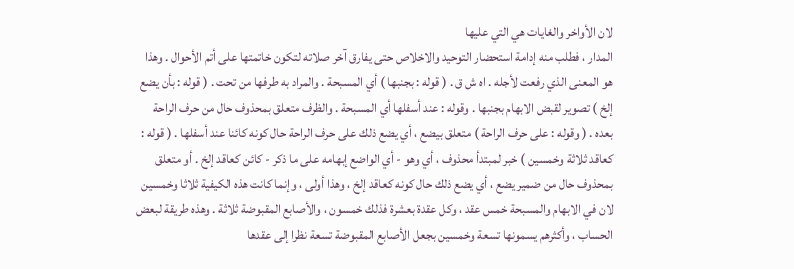لان الأواخر والغايات هي التي عليها
المدار ، فطلب منه إدامة استحضار التوحيد والاخلاص حتى يفارق آخر صلاته لتكون خاتمتها على أتم الأحوال . وهذا
هو المعنى الذي رفعت لأجله . اه ش ق . ( قوله : بجنبها ) أي المسبحة . والمراد به طرفها من تحت . ( قوله : بأن يضع
إلخ ) تصوير لقبض الابهام بجنبها . وقوله : عند أسفلها أي المسبحة . والظرف متعلق بمحذوف حال من حرف الراحة
بعده . ( وقوله : على حرف الراحة ) متعلق بيضع ، أي يضع ذلك على حرف الراحة حال كونه كائنا عند أسفلها . ( قوله :
كعاقد ثلاثة وخمسين ) خبر لمبتدأ محذوف ، أي وهو - أي الواضع إبهامه على ما ذكر - كائن كعاقد إلخ . أو متعلق
بمحذوف حال من ضمير يضع ، أي يضع ذلك حال كونه كعاقد إلخ ، وهذا أولى ، وإنما كانت هذه الكيفية ثلاثا وخمسين
لان في الابهام والمسبحة خمس عقد ، وكل عقدة بعشرة فذلك خمسون ، والأصابع المقبوضة ثلاثة . وهذه طريقة لبعض
الحساب ، وأكثرهم يسمونها تسعة وخمسين بجعل الأصابع المقبوضة تسعة نظرا إلى عقدها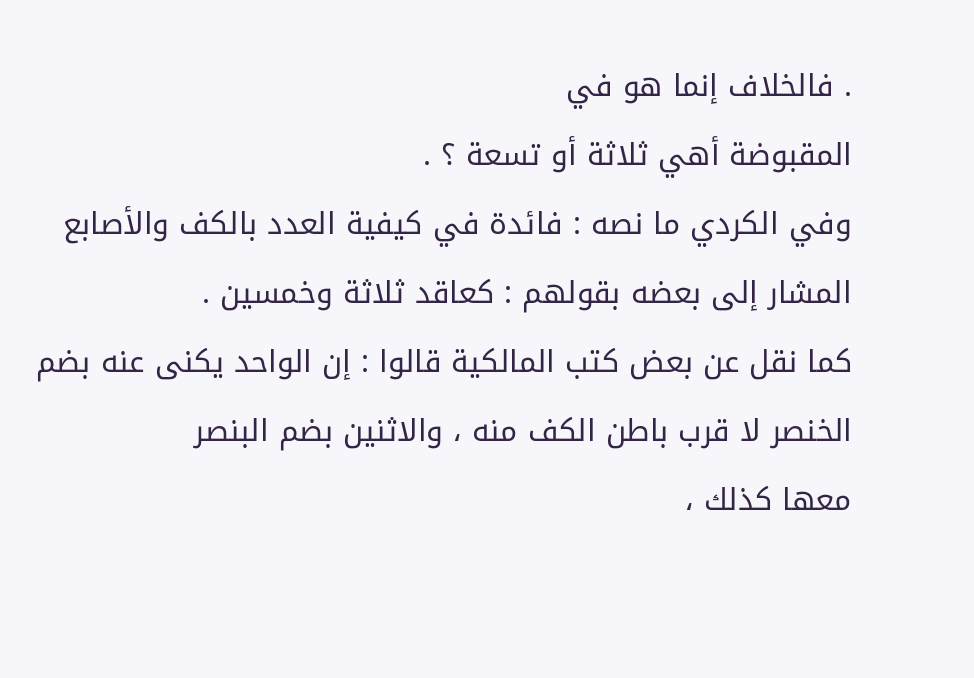. فالخلاف إنما هو في
المقبوضة أهي ثلاثة أو تسعة ؟ .
وفي الكردي ما نصه : فائدة في كيفية العدد بالكف والأصابع المشار إلى بعضه بقولهم : كعاقد ثلاثة وخمسين .
كما نقل عن بعض كتب المالكية قالوا : إن الواحد يكنى عنه بضم الخنصر لا قرب باطن الكف منه ، والاثنين بضم البنصر
معها كذلك ،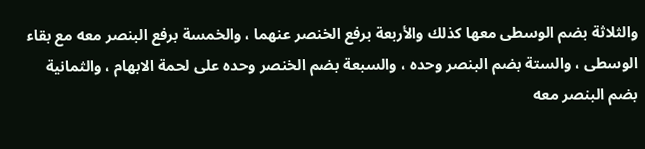والثلاثة بضم الوسطى معها كذلك والأربعة برفع الخنصر عنهما ، والخمسة برفع البنصر معه مع بقاء
الوسطى ، والستة بضم البنصر وحده ، والسبعة بضم الخنصر وحده على لحمة الابهام ، والثمانية بضم البنصر معه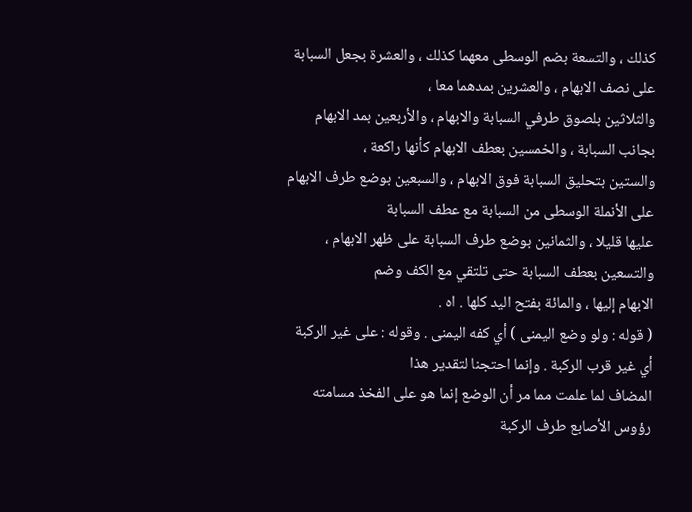كذلك ، والتسعة بضم الوسطى معهما كذلك ، والعشرة بجعل السبابة على نصف الابهام ، والعشرين بمدهما معا ،
والثلاثين بلصوق طرفي السبابة والابهام ، والأربعين بمد الابهام بجانب السبابة ، والخمسين بعطف الابهام كأنها راكعة ،
والستين بتحليق السبابة فوق الابهام ، والسبعين بوضع طرف الابهام على الأنملة الوسطى من السبابة مع عطف السبابة
عليها قليلا ، والثمانين بوضع طرف السبابة على ظهر الابهام ، والتسعين بعطف السبابة حتى تلتقي مع الكف وضم
الابهام إليها ، والمائة بفتح اليد كلها . اه .
( قوله : ولو وضع اليمنى ) أي كفه اليمنى . وقوله : على غير الركبة أي غير قرب الركبة . وإنما احتجنا لتقدير هذا
المضاف لما علمت مما مر أن الوضع إنما هو على الفخذ مسامته رؤوس الأصابع طرف الركبة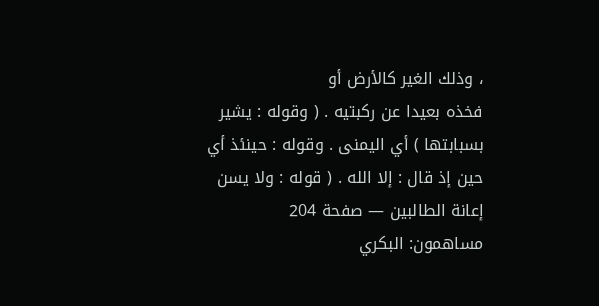، وذلك الغير كالأرض أو
فخذه بعيدا عن ركبتيه . ( وقوله : يشير بسبابتها ) أي اليمنى . وقوله : حينئذ أي حين إذ قال : إلا الله . ( قوله : ولا يسن
إعانة الطالبين — صفحة 204
مساهمون: البكري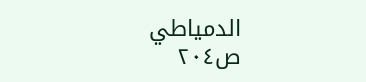الدمياطي
ص٢٠٤